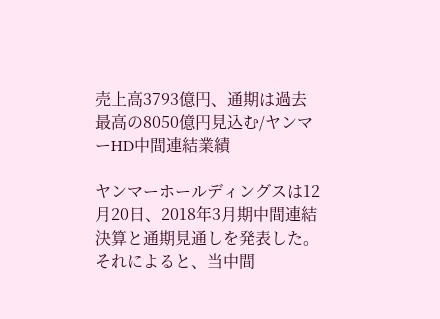売上高3793億円、通期は過去最高の8050億円見込む/ヤンマーHD中間連結業績

ヤンマーホールディングスは12月20日、2018年3月期中間連結決算と通期見通しを発表した。それによると、当中間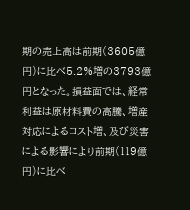期の売上高は前期(3605億円)に比べ5.2%増の3793億円となった。損益面では、経常利益は原材料費の高騰、増産対応によるコスト増、及び災害による影響により前期(119億円)に比べ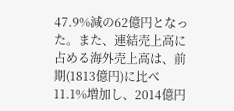47.9%減の62億円となった。また、連結売上高に占める海外売上高は、前期(1813億円)に比べ11.1%増加し、2014億円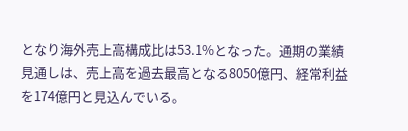となり海外売上高構成比は53.1%となった。通期の業績見通しは、売上高を過去最高となる8050億円、経常利益を174億円と見込んでいる。